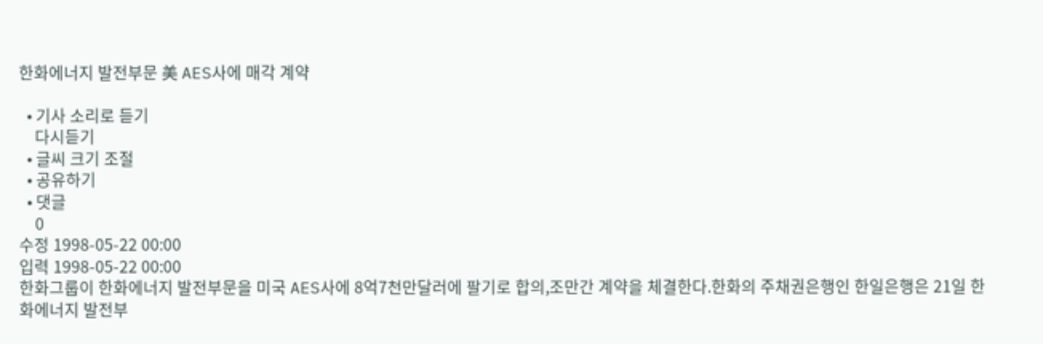한화에너지 발전부문 美 AES사에 매각 계약

  • 기사 소리로 듣기
    다시듣기
  • 글씨 크기 조절
  • 공유하기
  • 댓글
    0
수정 1998-05-22 00:00
입력 1998-05-22 00:00
한화그룹이 한화에너지 발전부문을 미국 AES사에 8억7천만달러에 팔기로 합의,조만간 계약을 체결한다.한화의 주채권은행인 한일은행은 21일 한화에너지 발전부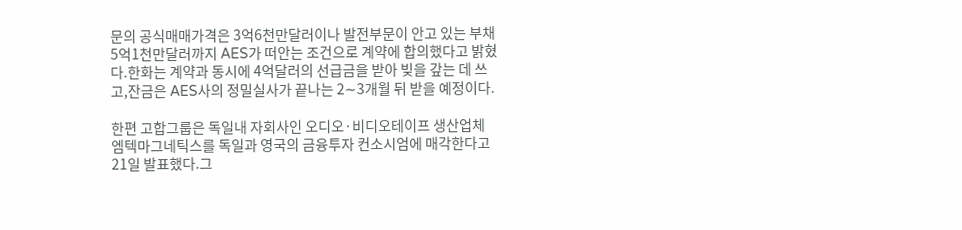문의 공식매매가격은 3억6천만달러이나 발전부문이 안고 있는 부채 5억1천만달러까지 AES가 떠안는 조건으로 계약에 합의했다고 밝혔다.한화는 계약과 동시에 4억달러의 선급금을 받아 빚을 갚는 데 쓰고,잔금은 AES사의 정밀실사가 끝나는 2∼3개월 뒤 받을 예정이다.

한편 고합그룹은 독일내 자회사인 오디오·비디오테이프 생산업체 엠텍마그네틱스를 독일과 영국의 금융투자 컨소시엄에 매각한다고 21일 발표했다.그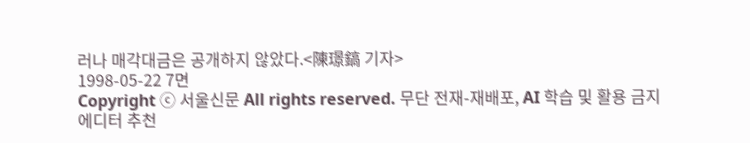러나 매각대금은 공개하지 않았다.<陳璟鎬 기자>
1998-05-22 7면
Copyright ⓒ 서울신문 All rights reserved. 무단 전재-재배포, AI 학습 및 활용 금지
에디터 추천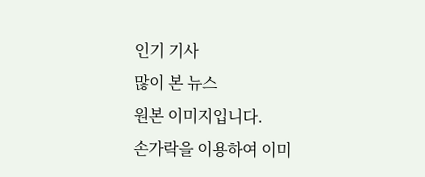인기 기사
많이 본 뉴스
원본 이미지입니다.
손가락을 이용하여 이미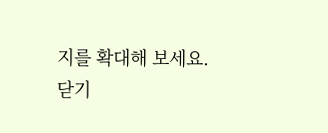지를 확대해 보세요.
닫기